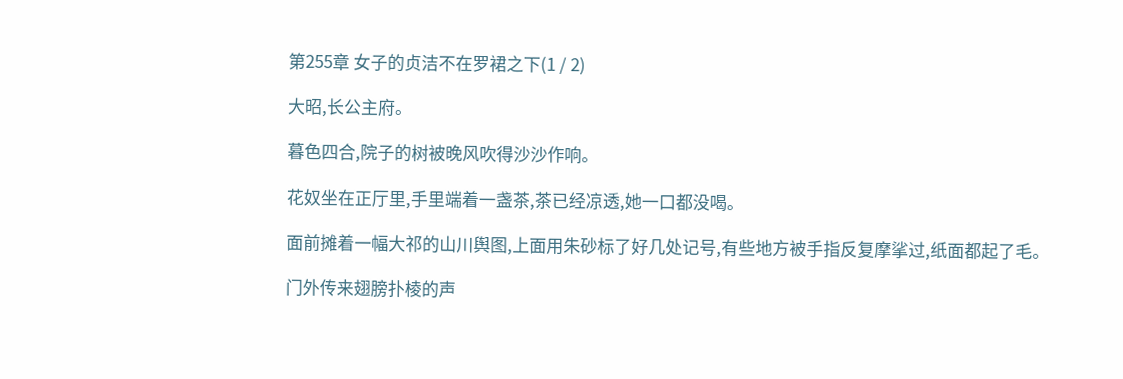第255章 女子的贞洁不在罗裙之下(1 / 2)

大昭,长公主府。

暮色四合,院子的树被晚风吹得沙沙作响。

花奴坐在正厅里,手里端着一盏茶,茶已经凉透,她一口都没喝。

面前摊着一幅大祁的山川舆图,上面用朱砂标了好几处记号,有些地方被手指反复摩挲过,纸面都起了毛。

门外传来翅膀扑棱的声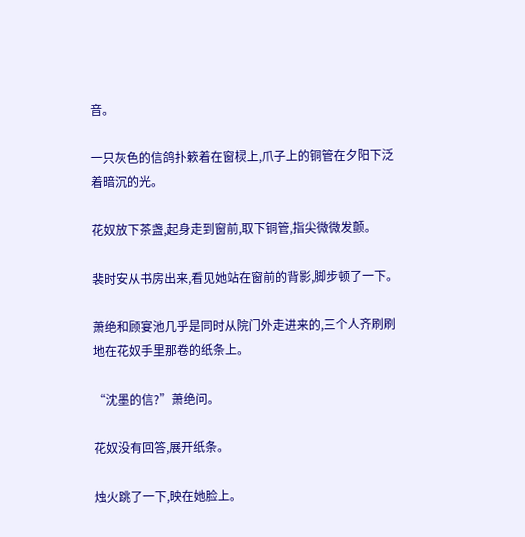音。

一只灰色的信鸽扑簌着在窗棂上,爪子上的铜管在夕阳下泛着暗沉的光。

花奴放下茶盏,起身走到窗前,取下铜管,指尖微微发颤。

裴时安从书房出来,看见她站在窗前的背影,脚步顿了一下。

萧绝和顾宴池几乎是同时从院门外走进来的,三个人齐刷刷地在花奴手里那卷的纸条上。

“沈墨的信?”萧绝问。

花奴没有回答,展开纸条。

烛火跳了一下,映在她脸上。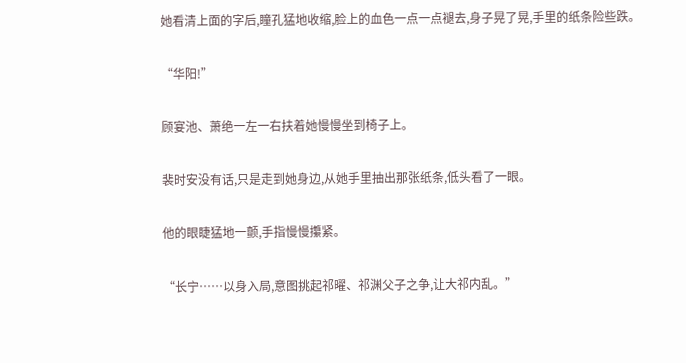她看清上面的字后,瞳孔猛地收缩,脸上的血色一点一点褪去,身子晃了晃,手里的纸条险些跌。

“华阳!”

顾宴池、萧绝一左一右扶着她慢慢坐到椅子上。

裴时安没有话,只是走到她身边,从她手里抽出那张纸条,低头看了一眼。

他的眼睫猛地一颤,手指慢慢攥紧。

“长宁……以身入局,意图挑起祁曜、祁渊父子之争,让大祁内乱。”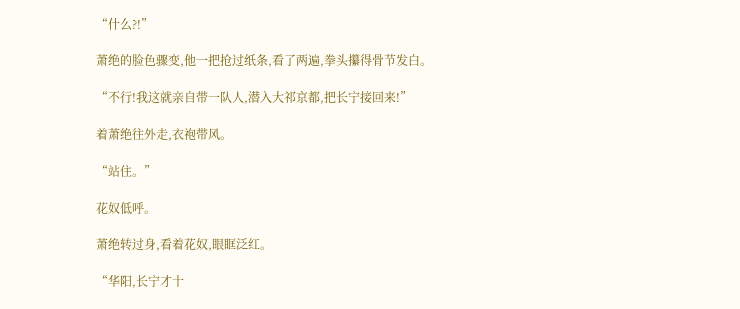“什么?!”

萧绝的脸色骤变,他一把抢过纸条,看了两遍,拳头攥得骨节发白。

“不行!我这就亲自带一队人,潜入大祁京都,把长宁接回来!”

着萧绝往外走,衣袍带风。

“站住。”

花奴低呼。

萧绝转过身,看着花奴,眼眶泛红。

“华阳,长宁才十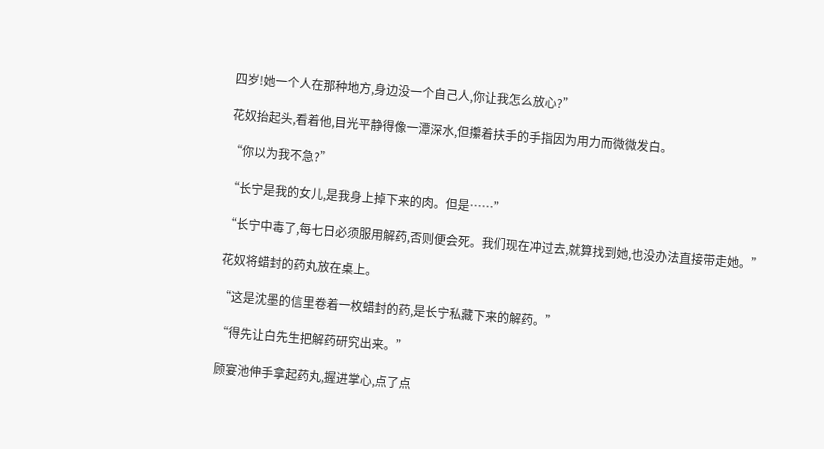四岁!她一个人在那种地方,身边没一个自己人,你让我怎么放心?”

花奴抬起头,看着他,目光平静得像一潭深水,但攥着扶手的手指因为用力而微微发白。

“你以为我不急?”

“长宁是我的女儿,是我身上掉下来的肉。但是……”

“长宁中毒了,每七日必须服用解药,否则便会死。我们现在冲过去,就算找到她,也没办法直接带走她。”

花奴将蜡封的药丸放在桌上。

“这是沈墨的信里卷着一枚蜡封的药,是长宁私藏下来的解药。”

“得先让白先生把解药研究出来。”

顾宴池伸手拿起药丸,握进掌心,点了点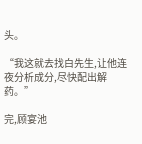头。

“我这就去找白先生,让他连夜分析成分,尽快配出解药。”

完,顾宴池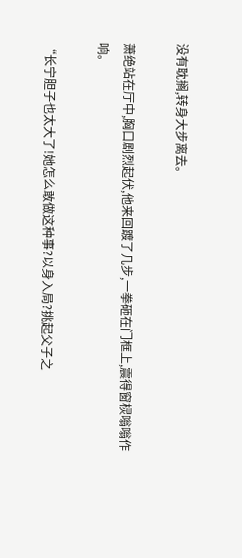没有耽搁,转身大步离去。

萧绝站在厅中,胸口剧烈起伏,他来回踱了几步,一拳砸在门框上,震得窗棂嗡嗡作响。

“长宁胆子也太大了!她怎么敢做这种事?以身入局?挑起父子之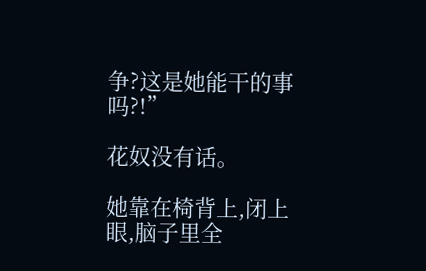争?这是她能干的事吗?!”

花奴没有话。

她靠在椅背上,闭上眼,脑子里全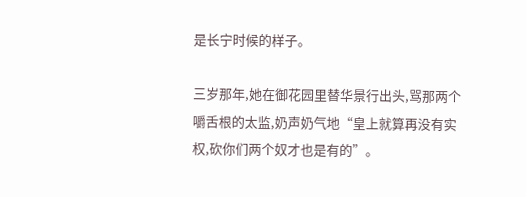是长宁时候的样子。

三岁那年,她在御花园里替华景行出头,骂那两个嚼舌根的太监,奶声奶气地“皇上就算再没有实权,砍你们两个奴才也是有的”。